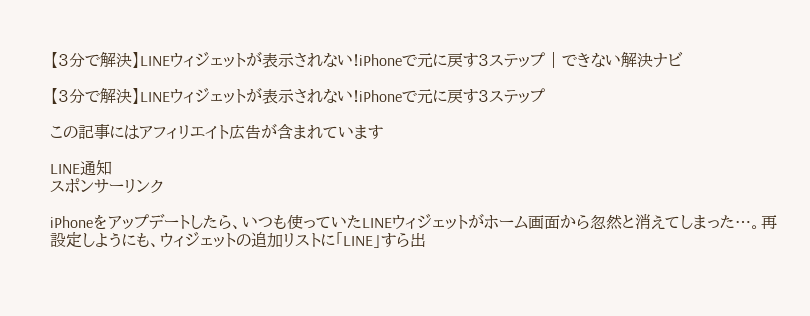【3分で解決】LINEウィジェットが表示されない!iPhoneで元に戻す3ステップ | できない解決ナビ

【3分で解決】LINEウィジェットが表示されない!iPhoneで元に戻す3ステップ

この記事にはアフィリエイト広告が含まれています

LINE通知
スポンサーリンク

iPhoneをアップデートしたら、いつも使っていたLINEウィジェットがホーム画面から忽然と消えてしまった…。再設定しようにも、ウィジェットの追加リストに「LINE」すら出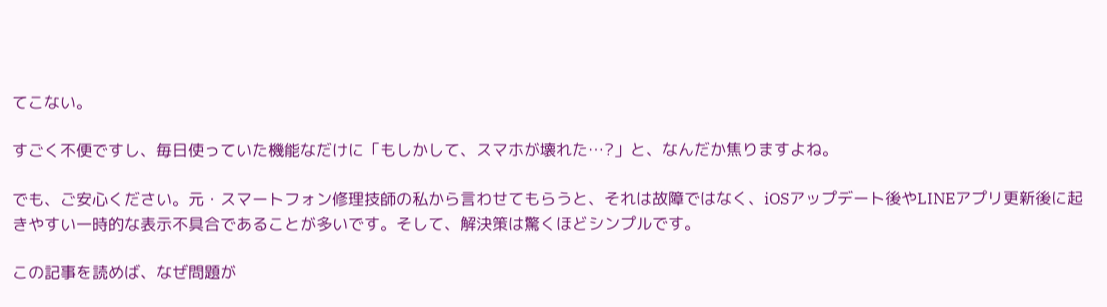てこない。

すごく不便ですし、毎日使っていた機能なだけに「もしかして、スマホが壊れた…?」と、なんだか焦りますよね。

でも、ご安心ください。元・スマートフォン修理技師の私から言わせてもらうと、それは故障ではなく、iOSアップデート後やLINEアプリ更新後に起きやすい一時的な表示不具合であることが多いです。そして、解決策は驚くほどシンプルです。

この記事を読めば、なぜ問題が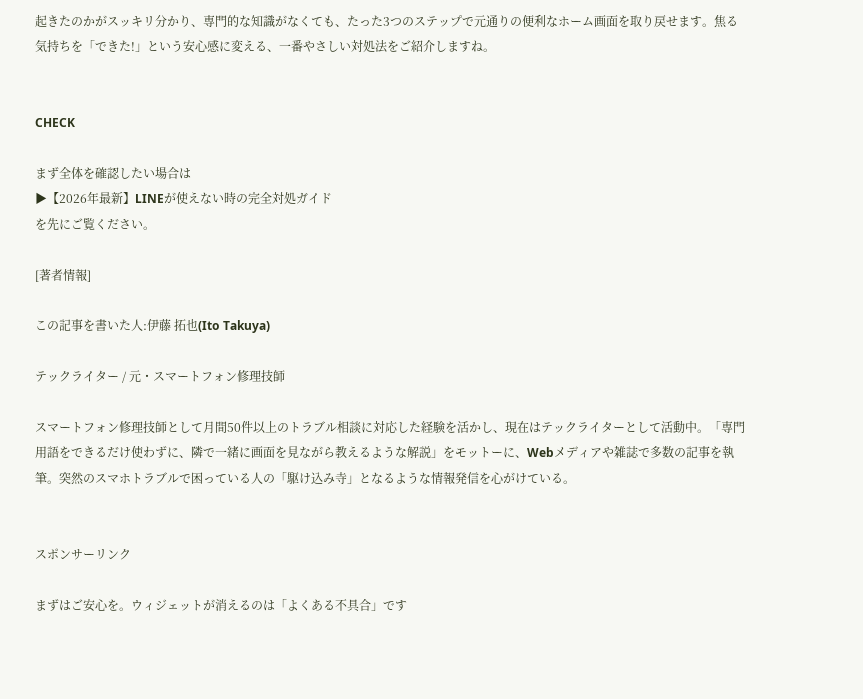起きたのかがスッキリ分かり、専門的な知識がなくても、たった3つのステップで元通りの便利なホーム画面を取り戻せます。焦る気持ちを「できた!」という安心感に変える、一番やさしい対処法をご紹介しますね。


CHECK

まず全体を確認したい場合は
▶【2026年最新】LINEが使えない時の完全対処ガイド
を先にご覧ください。

[著者情報]

この記事を書いた人:伊藤 拓也(Ito Takuya)

テックライター / 元・スマートフォン修理技師

スマートフォン修理技師として月間50件以上のトラブル相談に対応した経験を活かし、現在はテックライターとして活動中。「専門用語をできるだけ使わずに、隣で一緒に画面を見ながら教えるような解説」をモットーに、Webメディアや雑誌で多数の記事を執筆。突然のスマホトラブルで困っている人の「駆け込み寺」となるような情報発信を心がけている。


スポンサーリンク

まずはご安心を。ウィジェットが消えるのは「よくある不具合」です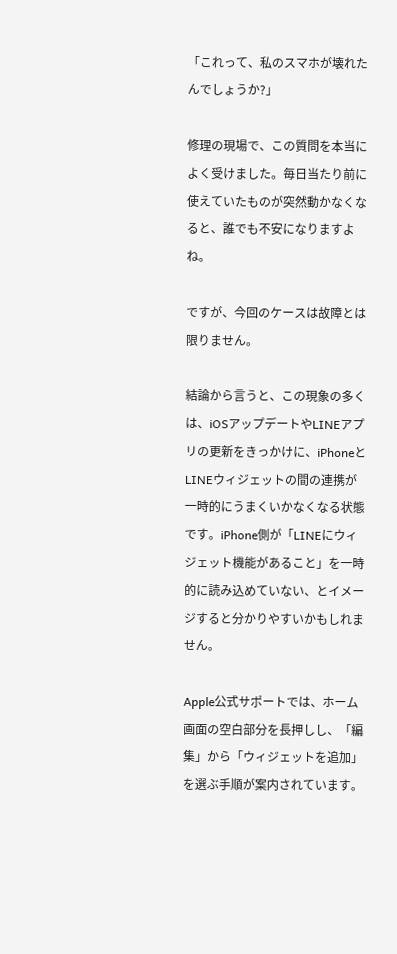「これって、私のスマホが壊れたんでしょうか?」

修理の現場で、この質問を本当によく受けました。毎日当たり前に使えていたものが突然動かなくなると、誰でも不安になりますよね。

ですが、今回のケースは故障とは限りません。

結論から言うと、この現象の多くは、iOSアップデートやLINEアプリの更新をきっかけに、iPhoneとLINEウィジェットの間の連携が一時的にうまくいかなくなる状態です。iPhone側が「LINEにウィジェット機能があること」を一時的に読み込めていない、とイメージすると分かりやすいかもしれません。

Apple公式サポートでは、ホーム画面の空白部分を長押しし、「編集」から「ウィジェットを追加」を選ぶ手順が案内されています。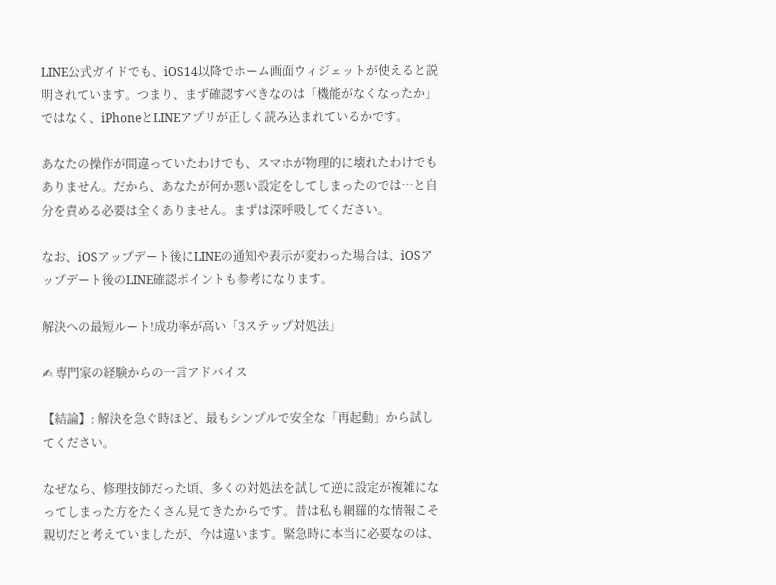LINE公式ガイドでも、iOS14以降でホーム画面ウィジェットが使えると説明されています。つまり、まず確認すべきなのは「機能がなくなったか」ではなく、iPhoneとLINEアプリが正しく読み込まれているかです。

あなたの操作が間違っていたわけでも、スマホが物理的に壊れたわけでもありません。だから、あなたが何か悪い設定をしてしまったのでは…と自分を責める必要は全くありません。まずは深呼吸してください。

なお、iOSアップデート後にLINEの通知や表示が変わった場合は、iOSアップデート後のLINE確認ポイントも参考になります。

解決への最短ルート!成功率が高い「3ステップ対処法」

✍ 専門家の経験からの一言アドバイス

【結論】: 解決を急ぐ時ほど、最もシンプルで安全な「再起動」から試してください。

なぜなら、修理技師だった頃、多くの対処法を試して逆に設定が複雑になってしまった方をたくさん見てきたからです。昔は私も網羅的な情報こそ親切だと考えていましたが、今は違います。緊急時に本当に必要なのは、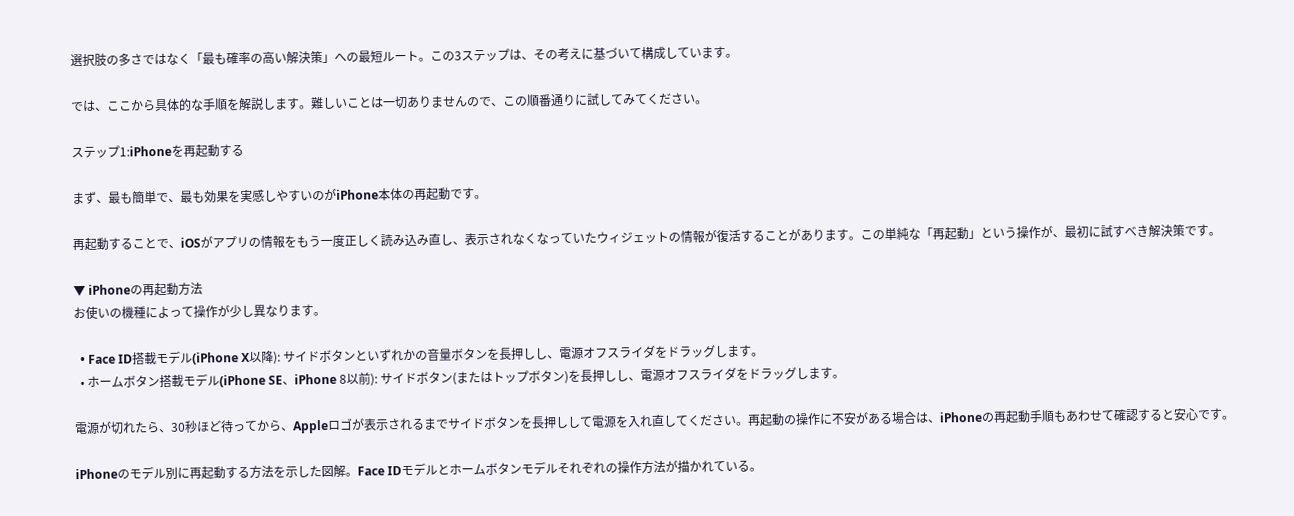選択肢の多さではなく「最も確率の高い解決策」への最短ルート。この3ステップは、その考えに基づいて構成しています。

では、ここから具体的な手順を解説します。難しいことは一切ありませんので、この順番通りに試してみてください。

ステップ1:iPhoneを再起動する

まず、最も簡単で、最も効果を実感しやすいのがiPhone本体の再起動です。

再起動することで、iOSがアプリの情報をもう一度正しく読み込み直し、表示されなくなっていたウィジェットの情報が復活することがあります。この単純な「再起動」という操作が、最初に試すべき解決策です。

▼ iPhoneの再起動方法
お使いの機種によって操作が少し異なります。

  • Face ID搭載モデル(iPhone X以降): サイドボタンといずれかの音量ボタンを長押しし、電源オフスライダをドラッグします。
  • ホームボタン搭載モデル(iPhone SE、iPhone 8以前): サイドボタン(またはトップボタン)を長押しし、電源オフスライダをドラッグします。

電源が切れたら、30秒ほど待ってから、Appleロゴが表示されるまでサイドボタンを長押しして電源を入れ直してください。再起動の操作に不安がある場合は、iPhoneの再起動手順もあわせて確認すると安心です。

iPhoneのモデル別に再起動する方法を示した図解。Face IDモデルとホームボタンモデルそれぞれの操作方法が描かれている。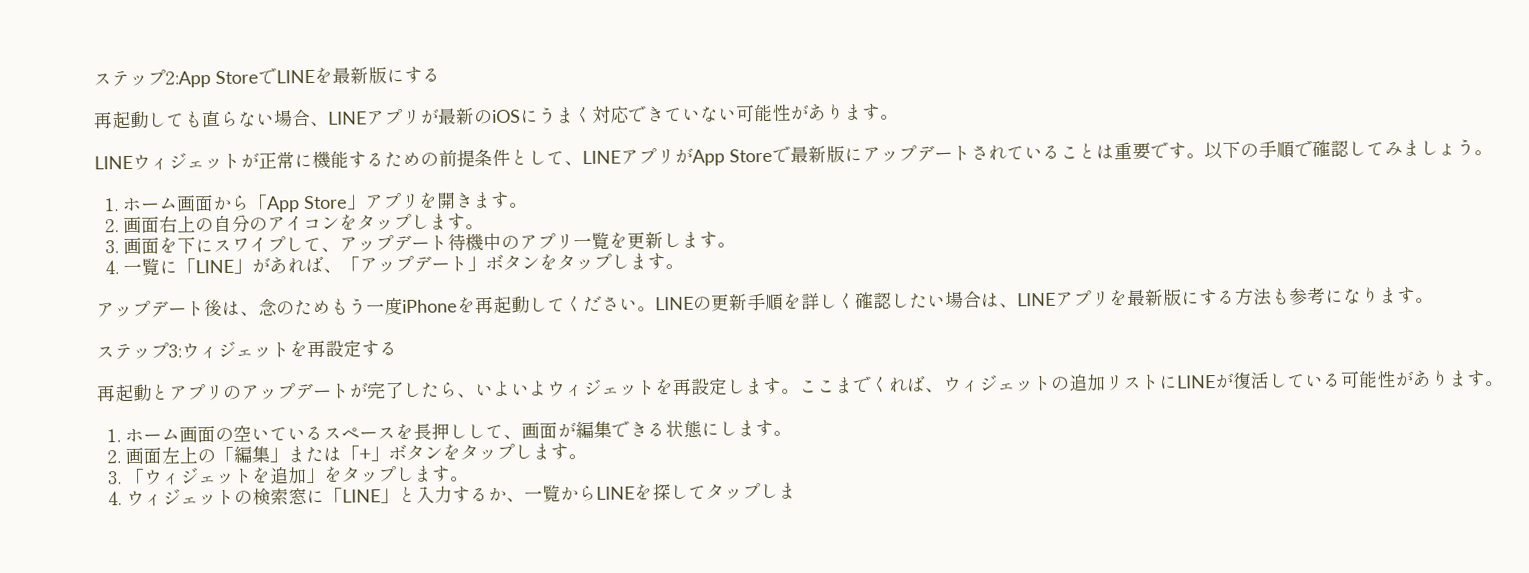ステップ2:App StoreでLINEを最新版にする

再起動しても直らない場合、LINEアプリが最新のiOSにうまく対応できていない可能性があります。

LINEウィジェットが正常に機能するための前提条件として、LINEアプリがApp Storeで最新版にアップデートされていることは重要です。以下の手順で確認してみましょう。

  1. ホーム画面から「App Store」アプリを開きます。
  2. 画面右上の自分のアイコンをタップします。
  3. 画面を下にスワイプして、アップデート待機中のアプリ一覧を更新します。
  4. 一覧に「LINE」があれば、「アップデート」ボタンをタップします。

アップデート後は、念のためもう一度iPhoneを再起動してください。LINEの更新手順を詳しく確認したい場合は、LINEアプリを最新版にする方法も参考になります。

ステップ3:ウィジェットを再設定する

再起動とアプリのアップデートが完了したら、いよいよウィジェットを再設定します。ここまでくれば、ウィジェットの追加リストにLINEが復活している可能性があります。

  1. ホーム画面の空いているスペースを長押しして、画面が編集できる状態にします。
  2. 画面左上の「編集」または「+」ボタンをタップします。
  3. 「ウィジェットを追加」をタップします。
  4. ウィジェットの検索窓に「LINE」と入力するか、一覧からLINEを探してタップしま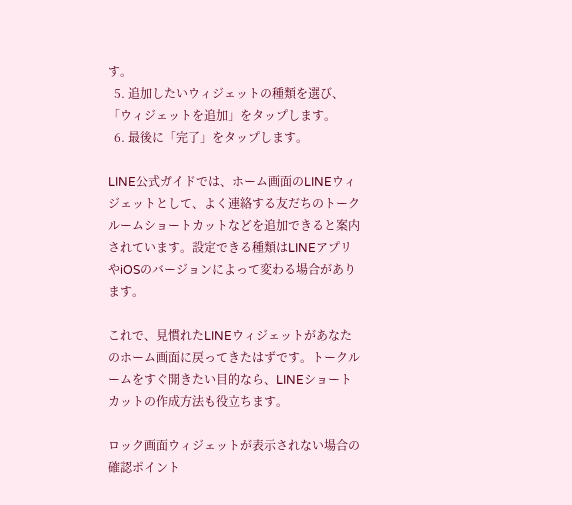す。
  5. 追加したいウィジェットの種類を選び、「ウィジェットを追加」をタップします。
  6. 最後に「完了」をタップします。

LINE公式ガイドでは、ホーム画面のLINEウィジェットとして、よく連絡する友だちのトークルームショートカットなどを追加できると案内されています。設定できる種類はLINEアプリやiOSのバージョンによって変わる場合があります。

これで、見慣れたLINEウィジェットがあなたのホーム画面に戻ってきたはずです。トークルームをすぐ開きたい目的なら、LINEショートカットの作成方法も役立ちます。

ロック画面ウィジェットが表示されない場合の確認ポイント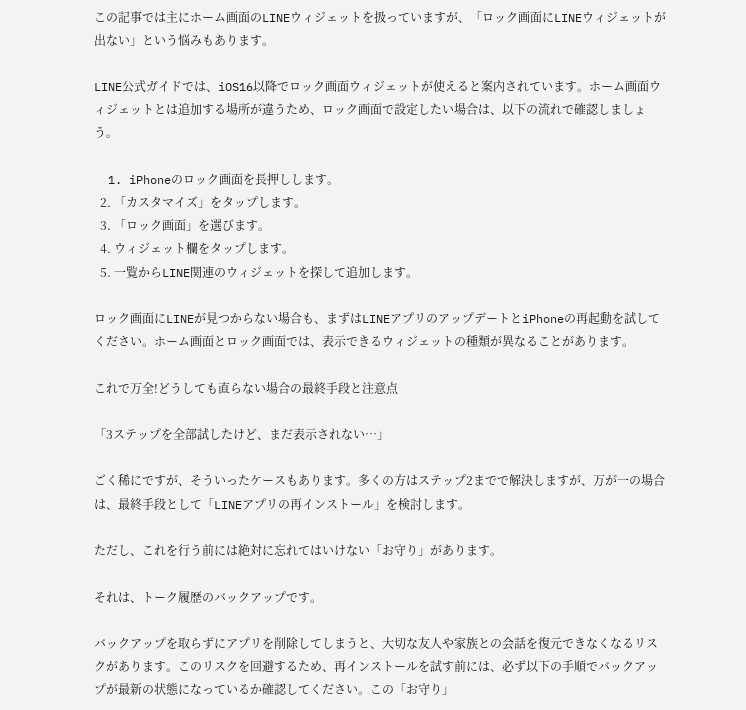この記事では主にホーム画面のLINEウィジェットを扱っていますが、「ロック画面にLINEウィジェットが出ない」という悩みもあります。

LINE公式ガイドでは、iOS16以降でロック画面ウィジェットが使えると案内されています。ホーム画面ウィジェットとは追加する場所が違うため、ロック画面で設定したい場合は、以下の流れで確認しましょう。

  1. iPhoneのロック画面を長押しします。
  2. 「カスタマイズ」をタップします。
  3. 「ロック画面」を選びます。
  4. ウィジェット欄をタップします。
  5. 一覧からLINE関連のウィジェットを探して追加します。

ロック画面にLINEが見つからない場合も、まずはLINEアプリのアップデートとiPhoneの再起動を試してください。ホーム画面とロック画面では、表示できるウィジェットの種類が異なることがあります。

これで万全!どうしても直らない場合の最終手段と注意点

「3ステップを全部試したけど、まだ表示されない…」

ごく稀にですが、そういったケースもあります。多くの方はステップ2までで解決しますが、万が一の場合は、最終手段として「LINEアプリの再インストール」を検討します。

ただし、これを行う前には絶対に忘れてはいけない「お守り」があります。

それは、トーク履歴のバックアップです。

バックアップを取らずにアプリを削除してしまうと、大切な友人や家族との会話を復元できなくなるリスクがあります。このリスクを回避するため、再インストールを試す前には、必ず以下の手順でバックアップが最新の状態になっているか確認してください。この「お守り」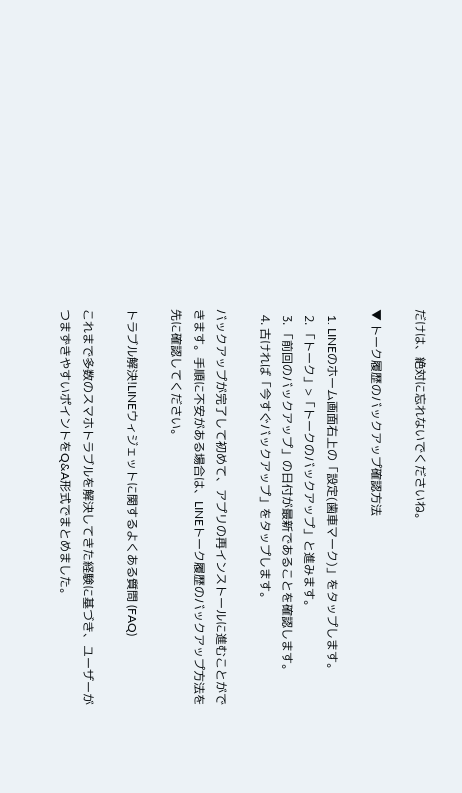だけは、絶対に忘れないでくださいね。

▼ トーク履歴のバックアップ確認方法

  1. LINEのホーム画面右上の「設定(歯車マーク)」をタップします。
  2. 「トーク」>「トークのバックアップ」と進みます。
  3. 「前回のバックアップ」の日付が最新であることを確認します。
  4. 古ければ「今すぐバックアップ」をタップします。

バックアップが完了して初めて、アプリの再インストールに進むことができます。手順に不安がある場合は、LINEトーク履歴のバックアップ方法を先に確認してください。

トラブル解決!LINEウィジェットに関するよくある質問 (FAQ)

これまで多数のスマホトラブルを解決してきた経験に基づき、ユーザーがつまずきやすいポイントをQ&A形式でまとめました。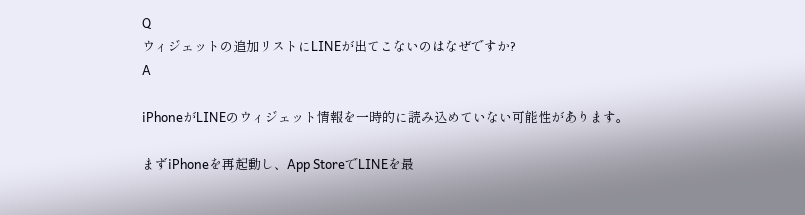Q
ウィジェットの追加リストにLINEが出てこないのはなぜですか?
A

iPhoneがLINEのウィジェット情報を一時的に読み込めていない可能性があります。

まずiPhoneを再起動し、App StoreでLINEを最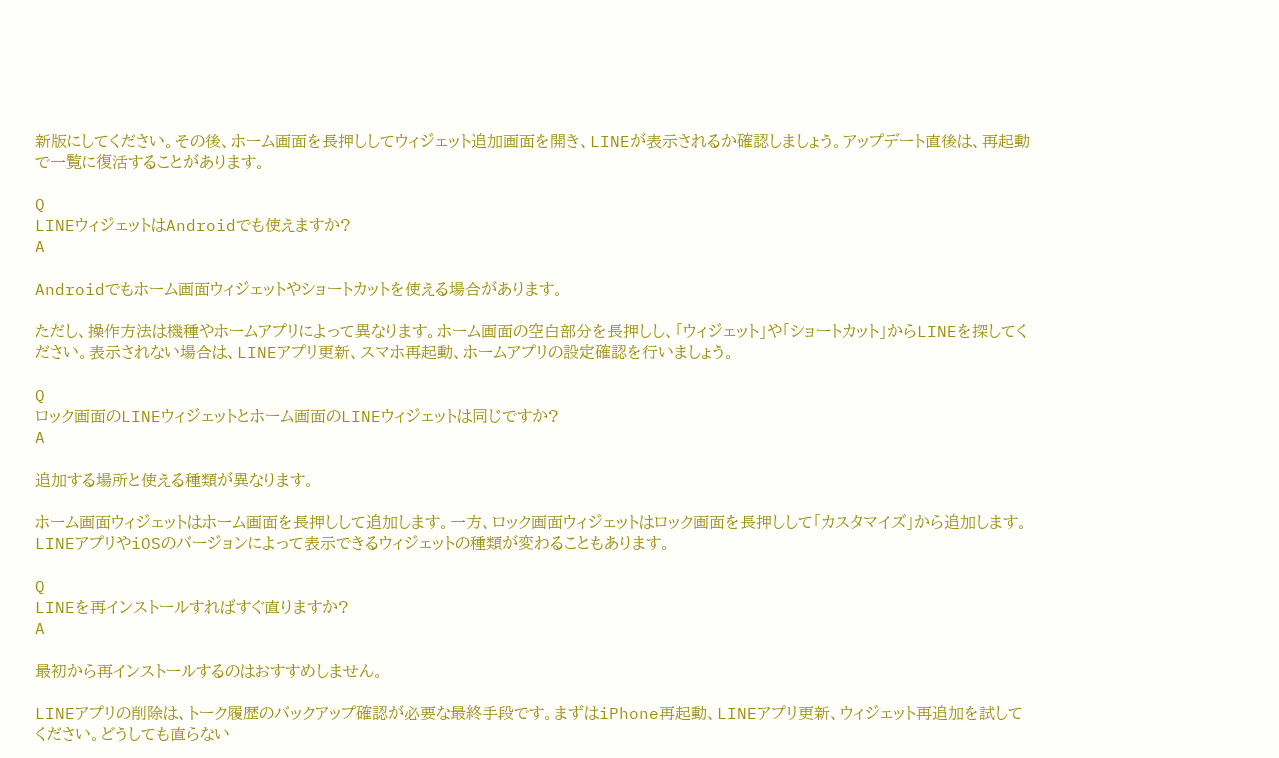新版にしてください。その後、ホーム画面を長押ししてウィジェット追加画面を開き、LINEが表示されるか確認しましょう。アップデート直後は、再起動で一覧に復活することがあります。

Q
LINEウィジェットはAndroidでも使えますか?
A

Androidでもホーム画面ウィジェットやショートカットを使える場合があります。

ただし、操作方法は機種やホームアプリによって異なります。ホーム画面の空白部分を長押しし、「ウィジェット」や「ショートカット」からLINEを探してください。表示されない場合は、LINEアプリ更新、スマホ再起動、ホームアプリの設定確認を行いましょう。

Q
ロック画面のLINEウィジェットとホーム画面のLINEウィジェットは同じですか?
A

追加する場所と使える種類が異なります。

ホーム画面ウィジェットはホーム画面を長押しして追加します。一方、ロック画面ウィジェットはロック画面を長押しして「カスタマイズ」から追加します。LINEアプリやiOSのバージョンによって表示できるウィジェットの種類が変わることもあります。

Q
LINEを再インストールすればすぐ直りますか?
A

最初から再インストールするのはおすすめしません。

LINEアプリの削除は、トーク履歴のバックアップ確認が必要な最終手段です。まずはiPhone再起動、LINEアプリ更新、ウィジェット再追加を試してください。どうしても直らない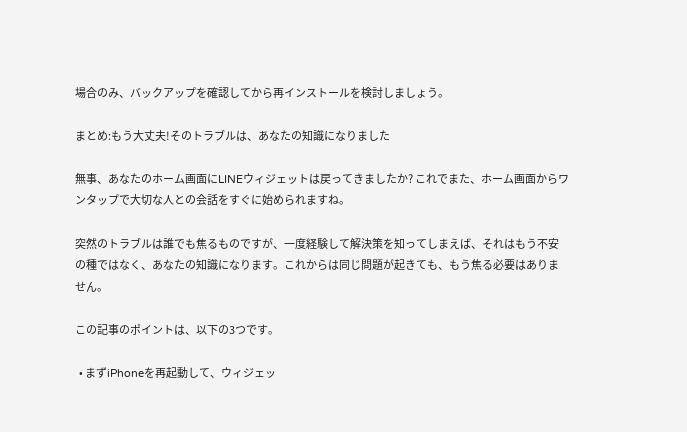場合のみ、バックアップを確認してから再インストールを検討しましょう。

まとめ:もう大丈夫!そのトラブルは、あなたの知識になりました

無事、あなたのホーム画面にLINEウィジェットは戻ってきましたか? これでまた、ホーム画面からワンタップで大切な人との会話をすぐに始められますね。

突然のトラブルは誰でも焦るものですが、一度経験して解決策を知ってしまえば、それはもう不安の種ではなく、あなたの知識になります。これからは同じ問題が起きても、もう焦る必要はありません。

この記事のポイントは、以下の3つです。

  • まずiPhoneを再起動して、ウィジェッ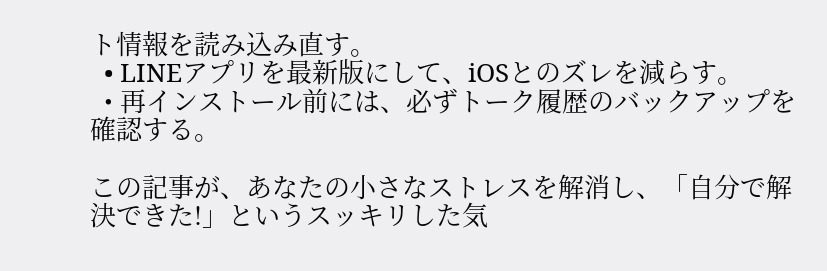ト情報を読み込み直す。
  • LINEアプリを最新版にして、iOSとのズレを減らす。
  • 再インストール前には、必ずトーク履歴のバックアップを確認する。

この記事が、あなたの小さなストレスを解消し、「自分で解決できた!」というスッキリした気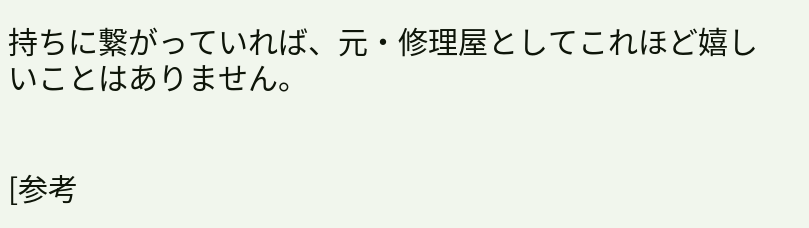持ちに繋がっていれば、元・修理屋としてこれほど嬉しいことはありません。


[参考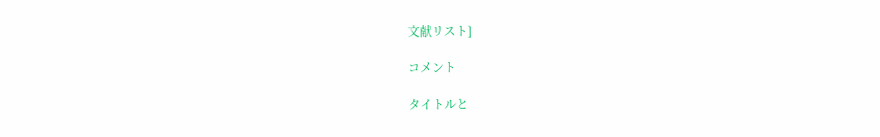文献リスト]

コメント

タイトルと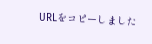URLをコピーしました